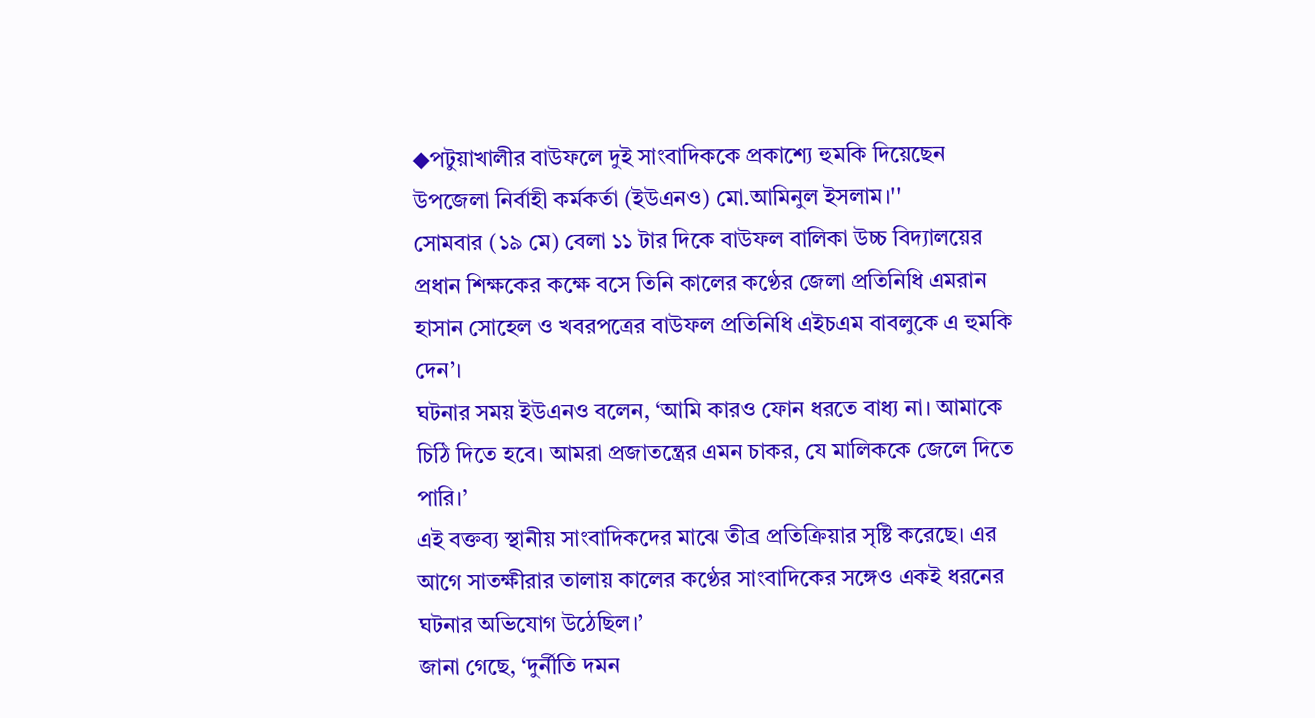◆পটুয়াখালীর বাউফলে দুই সাংবাদিককে প্রকাশ্যে হুমকি দিয়েছেন উপজেলা নির্বাহী কর্মকর্তা (ইউএনও) মো.আমিনুল ইসলাম।''
সোমবার (১৯ মে) বেলা ১১ টার দিকে বাউফল বালিকা উচ্চ বিদ্যালয়ের প্রধান শিক্ষকের কক্ষে বসে তিনি কালের কণ্ঠের জেলা প্রতিনিধি এমরান হাসান সোহেল ও খবরপত্রের বাউফল প্রতিনিধি এইচএম বাবলুকে এ হুমকি দেন’।
ঘটনার সময় ইউএনও বলেন, ‘আমি কারও ফোন ধরতে বাধ্য না। আমাকে চিঠি দিতে হবে। আমরা প্রজাতন্ত্রের এমন চাকর, যে মালিককে জেলে দিতে পারি।’
এই বক্তব্য স্থানীয় সাংবাদিকদের মাঝে তীব্র প্রতিক্রিয়ার সৃষ্টি করেছে। এর আগে সাতক্ষীরার তালায় কালের কণ্ঠের সাংবাদিকের সঙ্গেও একই ধরনের ঘটনার অভিযোগ উঠেছিল।’
জানা গেছে, ‘দুর্নীতি দমন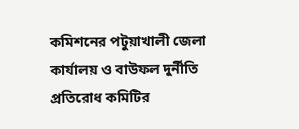কমিশনের পটুয়াখালী জেলা কার্যালয় ও বাউফল দুর্নীতি প্রতিরোধ কমিটির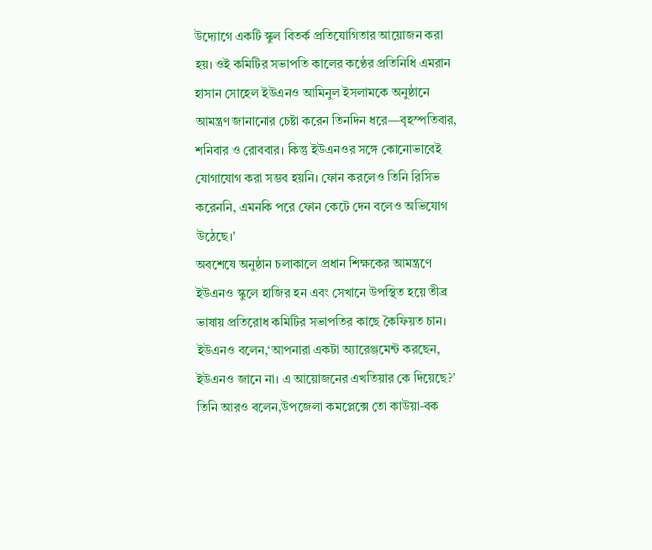উদ্যোগে একটি স্কুল বিতর্ক প্রতিযোগিতার আয়োজন করা হয়। ওই কমিটির সভাপতি কালের কণ্ঠের প্রতিনিধি এমরান হাসান সোহেল ইউএনও আমিনুল ইসলামকে অনুষ্ঠানে আমন্ত্রণ জানানোর চেষ্টা করেন তিনদিন ধরে—বৃহস্পতিবার, শনিবার ও রোববার। কিন্তু ইউএনওর সঙ্গে কোনোভাবেই যোগাযোগ করা সম্ভব হয়নি। ফোন করলেও তিনি রিসিভ করেননি, এমনকি পরে ফোন কেটে দেন বলেও অভিযোগ উঠেছে।’
অবশেষে অনুষ্ঠান চলাকালে প্রধান শিক্ষকের আমন্ত্রণে ইউএনও স্কুলে হাজির হন এবং সেখানে উপস্থিত হয়ে তীব্র ভাষায় প্রতিরোধ কমিটির সভাপতির কাছে কৈফিয়ত চান।
ইউএনও বলেন,‘আপনারা একটা অ্যারেঞ্জমেন্ট করছেন, ইউএনও জানে না। এ আয়োজনের এখতিয়ার কে দিয়েছে?’
তিনি আরও বলেন,উপজেলা কমপ্লেক্সে তো কাউয়া-বক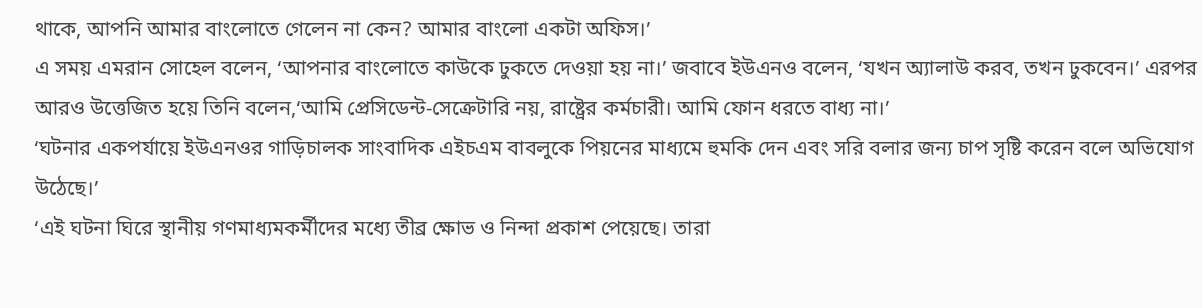থাকে, আপনি আমার বাংলোতে গেলেন না কেন? আমার বাংলো একটা অফিস।’
এ সময় এমরান সোহেল বলেন, ‘আপনার বাংলোতে কাউকে ঢুকতে দেওয়া হয় না।’ জবাবে ইউএনও বলেন, ‘যখন অ্যালাউ করব, তখন ঢুকবেন।’ এরপর আরও উত্তেজিত হয়ে তিনি বলেন,‘আমি প্রেসিডেন্ট-সেক্রেটারি নয়, রাষ্ট্রের কর্মচারী। আমি ফোন ধরতে বাধ্য না।’
‘ঘটনার একপর্যায়ে ইউএনওর গাড়িচালক সাংবাদিক এইচএম বাবলুকে পিয়নের মাধ্যমে হুমকি দেন এবং সরি বলার জন্য চাপ সৃষ্টি করেন বলে অভিযোগ উঠেছে।’
‘এই ঘটনা ঘিরে স্থানীয় গণমাধ্যমকর্মীদের মধ্যে তীব্র ক্ষোভ ও নিন্দা প্রকাশ পেয়েছে। তারা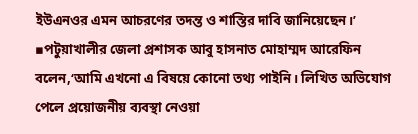ইউএনওর এমন আচরণের তদন্ত ও শাস্তির দাবি জানিয়েছেন।’
▪পটুয়াখালীর জেলা প্রশাসক আবু হাসনাত মোহাম্মদ আরেফিন বলেন,‘আমি এখনো এ বিষয়ে কোনো তথ্য পাইনি। লিখিত অভিযোগ পেলে প্রয়োজনীয় ব্যবস্থা নেওয়া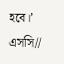হবে।’
এসসি//